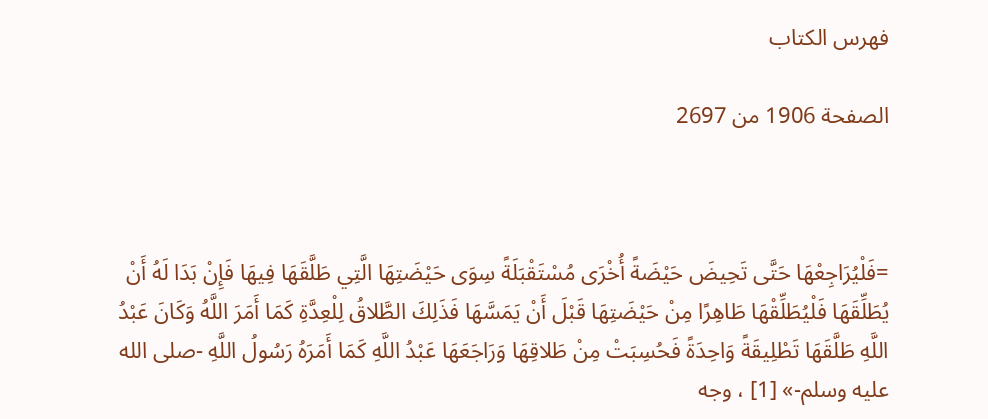فهرس الكتاب

الصفحة 1906 من 2697



=فَلْيُرَاجِعْهَا حَتَّى تَحِيضَ حَيْضَةً أُخْرَى مُسْتَقْبَلَةً سِوَى حَيْضَتِهَا الَّتِي طَلَّقَهَا فِيهَا فَإِنْ بَدَا لَهُ أَنْ يُطَلِّقَهَا فَلْيُطَلِّقْهَا طَاهِرًا مِنْ حَيْضَتِهَا قَبْلَ أَنْ يَمَسَّهَا فَذَلِكَ الطَّلاقُ لِلْعِدَّةِ كَمَا أَمَرَ اللَّهُ وَكَانَ عَبْدُ اللَّهِ طَلَّقَهَا تَطْلِيقَةً وَاحِدَةً فَحُسِبَتْ مِنْ طَلاقِهَا وَرَاجَعَهَا عَبْدُ اللَّهِ كَمَا أَمَرَهُ رَسُولُ اللَّهِ -صلى الله عليه وسلم-» [1] ، وجه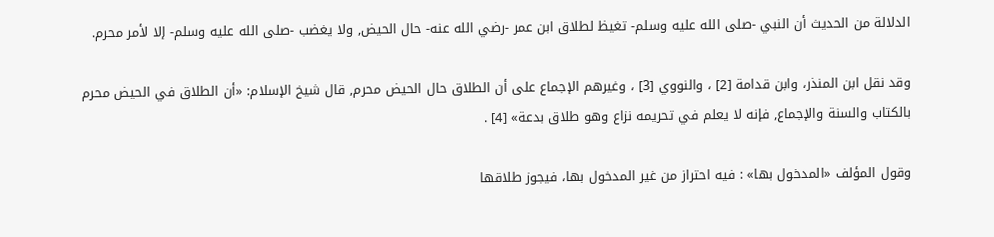الدلالة من الحديث أن النبي -صلى الله عليه وسلم- تغيظ لطلاق ابن عمر -رضي الله عنه- حال الحيض, ولا يغضب -صلى الله عليه وسلم- إلا لأمر محرم.

وقد نقل ابن المنذر، وابن قدامة [2] ، والنووي [3] ، وغيرهم الإجماع على أن الطلاق حال الحيض محرم, قال شيخ الإسلام: «أن الطلاق في الحيض محرم بالكتاب والسنة والإجماع, فإنه لا يعلم في تحريمه نزاع وهو طلاق بدعة» [4] .

وقول المؤلف «المدخول بها» : فيه احتراز من غير المدخول بها، فيجوز طلاقها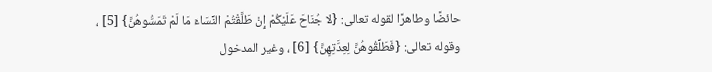حائضًا وطاهرًا لقوله تعالى: {لا جُنَاحَ عَلَيْكُمْ إِنْ طَلَّقْتُمْ النِّسَاءَ مَا لَمْ تَمَسُّوهُنَّ} [5] ، وقوله تعالى: {فَطَلِّقُوهُنَّ لِعِدَّتِهِنَّ} [6] ، وغير المدخول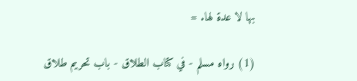بها لا عدة لها. =

(1) رواه مسلم - في كتاب الطلاق - باب تحريم طلاق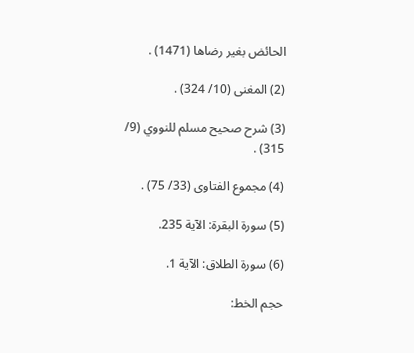الحائض بغير رضاها (1471) .

(2) المغنى (10/ 324) .

(3) شرح صحيح مسلم للنووي (9/ 315) .

(4) مجموع الفتاوى (33/ 75) .

(5) سورة البقرة: الآية 235.

(6) سورة الطلاق: الآية 1.

حجم الخط: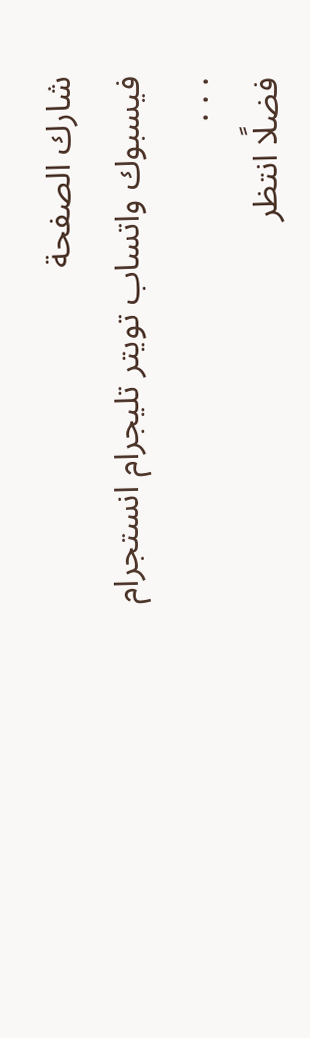شارك الصفحة
فيسبوك واتساب تويتر تليجرام انستجرام
. . .
فضلًا انتظر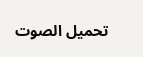تحميل الصوت